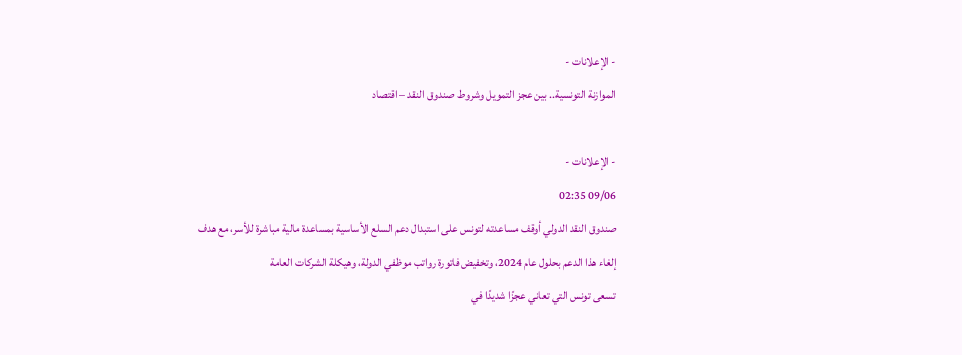- الإعلانات -
الموازنة التونسية.. بين عجز التمويل وشروط صندوق النقد – اقتصاد

- الإعلانات -
09/06 02:35
صندوق النقد الدولي أوقف مساعدته لتونس على استبدال دعم السلع الأساسية بمساعدة مالية مباشرة للأسر، مع هدف إلغاء هذا الدعم بحلول عام 2024، وتخفيض فاتورة رواتب موظفي الدولة، وهيكلة الشركات العامة
تسعى تونس التي تعاني عجزًا شديدًا في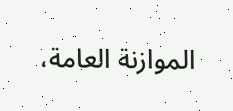الموازنة العامة،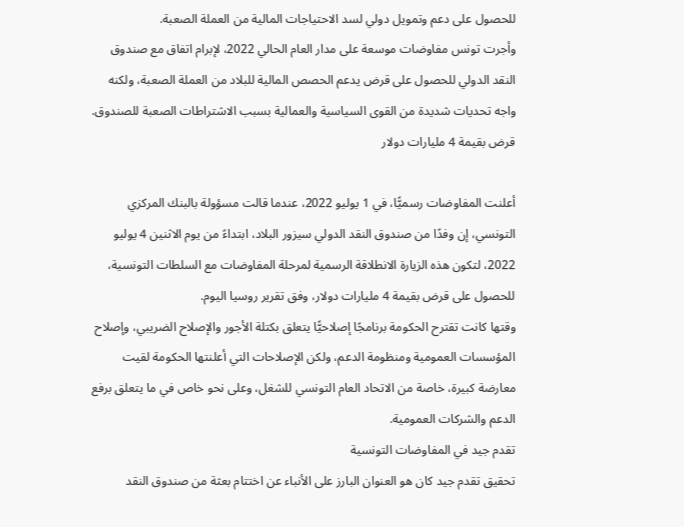للحصول على دعم وتمويل دولي لسد الاحتياجات المالية من العملة الصعبة.
وأجرت تونس مفاوضات موسعة على مدار العام الحالي 2022، لإبرام اتفاق مع صندوق النقد الدولي للحصول على قرض يدعم الحصص المالية للبلاد من العملة الصعبة، ولكنه واجه تحديات شديدة من القوى السياسية والعمالية بسبب الاشتراطات الصعبة للصندوق.
قرض بقيمة 4 مليارات دولار

أعلنت المفاوضات رسميًّا، في 1 يوليو 2022، عندما قالت مسؤولة بالبنك المركزي التونسي، إن وفدًا من صندوق النقد الدولي سيزور البلاد، ابتداءً من يوم الاثنين 4 يوليو 2022، لتكون هذه الزيارة الانطلاقة الرسمية لمرحلة المفاوضات مع السلطات التونسية، للحصول على قرض بقيمة 4 مليارات دولار، وفق تقرير روسيا اليوم.
وقتها كانت تقترح الحكومة برنامجًا إصلاحيًّا يتعلق بكتلة الأجور والإصلاح الضريبي، وإصلاح المؤسسات العمومية ومنظومة الدعم، ولكن الإصلاحات التي أعلنتها الحكومة لقيت معارضة كبيرة، خاصة من الاتحاد العام التونسي للشغل، وعلى نحو خاص في ما يتعلق برفع الدعم والشركات العمومية.
تقدم جيد في المفاوضات التونسية
تحقيق تقدم جيد كان هو العنوان البارز على الأنباء عن اختتام بعثة من صندوق النقد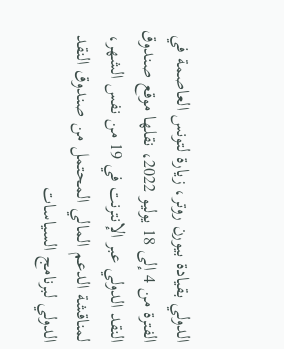الدولي بقيادة بيورن روتر، زيارة لتونس العاصمة في الفترة من 4 إلى 18 يوليو 2022، نقلها موقع صندوق النقد الدولي عبر الإنترنت في 19 من نفس الشهر، لمناقشة الدعم المالي المحتمل من صندوق النقد الدولي لبرنامج السياسات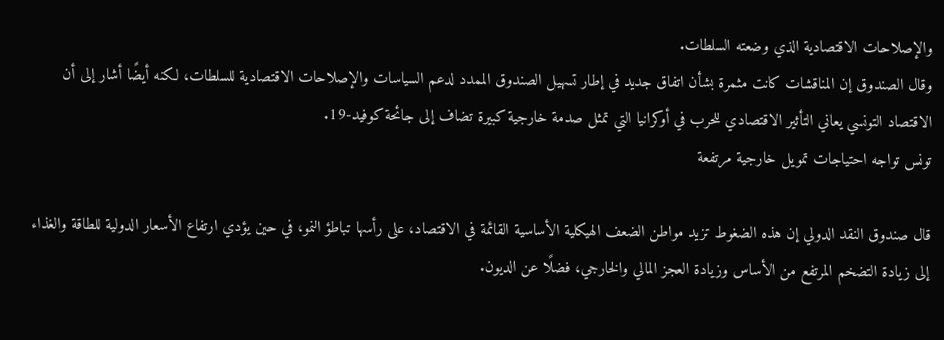والإصلاحات الاقتصادية الذي وضعته السلطات.
وقال الصندوق إن المناقشات كانت مثمرة بشأن اتفاق جديد في إطار تسهيل الصندوق الممدد لدعم السياسات والإصلاحات الاقتصادية للسلطات، لكنه أيضًا أشار إلى أن الاقتصاد التونسي يعاني التأثير الاقتصادي للحرب في أوكرانيا التي تمثل صدمة خارجية كبيرة تضاف إلى جائحة كوفيد-19.
تونس تواجه احتياجات تمويل خارجية مرتفعة

قال صندوق النقد الدولي إن هذه الضغوط تزيد مواطن الضعف الهيكلية الأساسية القائمة في الاقتصاد، على رأسها تباطؤ النمو، في حين يؤدي ارتفاع الأسعار الدولية للطاقة والغذاء إلى زيادة التضخم المرتفع من الأساس وزيادة العجز المالي والخارجي، فضلًا عن الديون.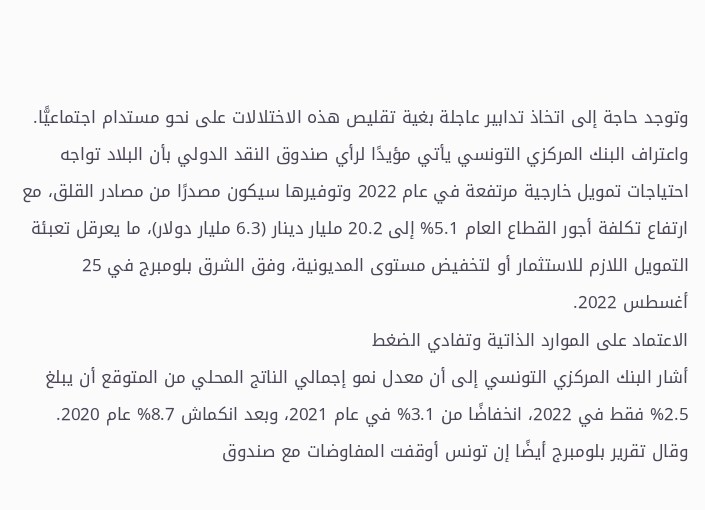وتوجد حاجة إلى اتخاذ تدابير عاجلة بغية تقليص هذه الاختلالات على نحو مستدام اجتماعيًّا.
واعتراف البنك المركزي التونسي يأتي مؤيدًا لرأي صندوق النقد الدولي بأن البلاد تواجه احتياجات تمويل خارجية مرتفعة في عام 2022 وتوفيرها سيكون مصدرًا من مصادر القلق، مع ارتفاع تكلفة أجور القطاع العام 5.1% إلى 20.2 مليار دينار (6.3 مليار دولار)، ما يعرقل تعبئة التمويل اللازم للاستثمار أو لتخفيض مستوى المديونية، وفق الشرق بلومبرج في 25 أغسطس 2022.
الاعتماد على الموارد الذاتية وتفادي الضغط
أشار البنك المركزي التونسي إلى أن معدل نمو إجمالي الناتج المحلي من المتوقع أن يبلغ 2.5% فقط في 2022، انخفاضًا من 3.1% في عام 2021، وبعد انكماش 8.7% عام 2020. وقال تقرير بلومبرج أيضًا إن تونس أوقفت المفاوضات مع صندوق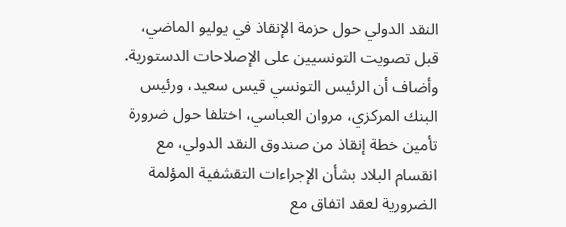النقد الدولي حول حزمة الإنقاذ في يوليو الماضي، قبل تصويت التونسيين على الإصلاحات الدستورية.
وأضاف أن الرئيس التونسي قيس سعيد، ورئيس البنك المركزي، مروان العباسي، اختلفا حول ضرورة تأمين خطة إنقاذ من صندوق النقد الدولي، مع انقسام البلاد بشأن الإجراءات التقشفية المؤلمة الضرورية لعقد اتفاق مع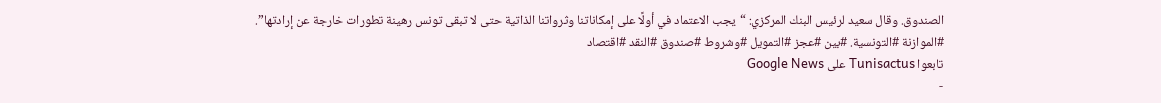الصندوق. وقال سعيد لرئيس البنك المركزي: “يجب الاعتماد في أولًا على إمكاناتنا وثرواتنا الذاتية حتى لا تبقى تونس رهينة تطورات خارجة عن إرادتها”.
#الموازنة #التونسية. #بين #عجز #التمويل #وشروط #صندوق #النقد #اقتصاد
تابعوا Tunisactus على Google News
-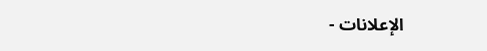الإعلانات -